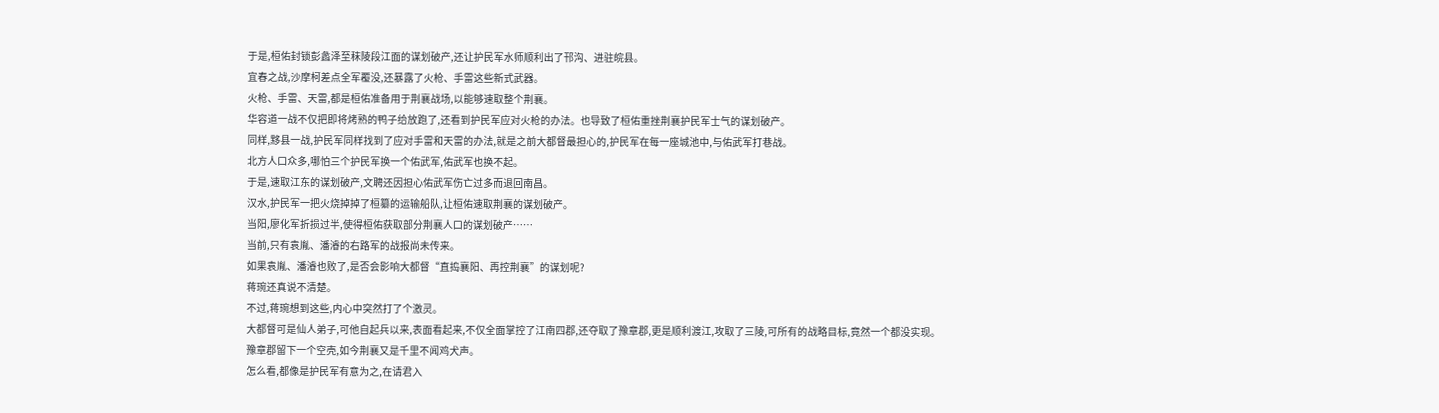于是,桓佑封锁彭蠡泽至秣陵段江面的谋划破产,还让护民军水师顺利出了邗沟、进驻皖县。
宜春之战,沙摩柯差点全军覆没,还暴露了火枪、手雷这些新式武器。
火枪、手雷、天雷,都是桓佑准备用于荆襄战场,以能够速取整个荆襄。
华容道一战不仅把即将烤熟的鸭子给放跑了,还看到护民军应对火枪的办法。也导致了桓佑重挫荆襄护民军士气的谋划破产。
同样,黟县一战,护民军同样找到了应对手雷和天雷的办法,就是之前大都督最担心的,护民军在每一座城池中,与佑武军打巷战。
北方人口众多,哪怕三个护民军换一个佑武军,佑武军也换不起。
于是,速取江东的谋划破产,文聘还因担心佑武军伤亡过多而退回南昌。
汉水,护民军一把火烧掉掉了桓纂的运输船队,让桓佑速取荆襄的谋划破产。
当阳,廖化军折损过半,使得桓佑获取部分荆襄人口的谋划破产……
当前,只有袁胤、潘濬的右路军的战报尚未传来。
如果袁胤、潘濬也败了,是否会影响大都督“直捣襄阳、再控荆襄”的谋划呢?
蒋琬还真说不清楚。
不过,蒋琬想到这些,内心中突然打了个激灵。
大都督可是仙人弟子,可他自起兵以来,表面看起来,不仅全面掌控了江南四郡,还夺取了豫章郡,更是顺利渡江,攻取了三陵,可所有的战略目标,竟然一个都没实现。
豫章郡留下一个空壳,如今荆襄又是千里不闻鸡犬声。
怎么看,都像是护民军有意为之,在请君入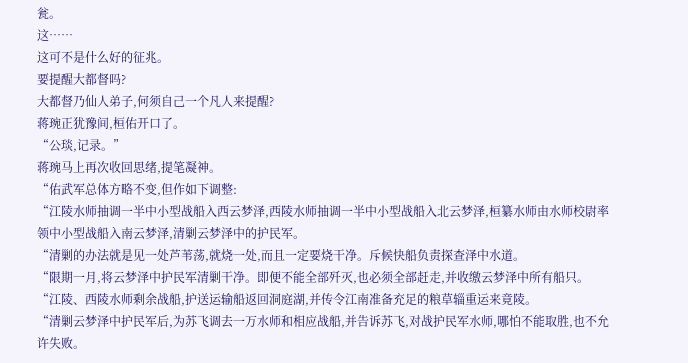瓮。
这……
这可不是什么好的征兆。
要提醒大都督吗?
大都督乃仙人弟子,何须自己一个凡人来提醒?
蒋琬正犹豫间,桓佑开口了。
“公琰,记录。”
蒋琬马上再次收回思绪,提笔凝神。
“佑武军总体方略不变,但作如下调整:
“江陵水师抽调一半中小型战船入西云梦泽,西陵水师抽调一半中小型战船入北云梦泽,桓纂水师由水师校尉率领中小型战船入南云梦泽,清剿云梦泽中的护民军。
“清剿的办法就是见一处芦苇荡,就烧一处,而且一定要烧干净。斥候快船负责探查泽中水道。
“限期一月,将云梦泽中护民军清剿干净。即便不能全部歼灭,也必须全部赶走,并收缴云梦泽中所有船只。
“江陵、西陵水师剩余战船,护送运输船返回洞庭湖,并传令江南准备充足的粮草辎重运来竟陵。
“清剿云梦泽中护民军后,为苏飞调去一万水师和相应战船,并告诉苏飞,对战护民军水师,哪怕不能取胜,也不允许失败。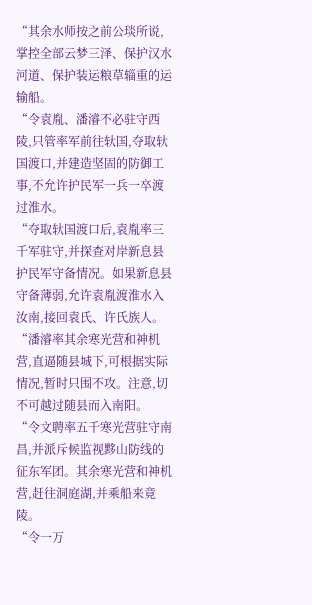“其余水师按之前公琰所说,掌控全部云梦三泽、保护汉水河道、保护装运粮草辎重的运输船。
“令袁胤、潘濬不必驻守西陵,只管率军前往轪国,夺取轪国渡口,并建造坚固的防御工事,不允许护民军一兵一卒渡过淮水。
“夺取轪国渡口后,袁胤率三千军驻守,并探查对岸新息县护民军守备情况。如果新息县守备薄弱,允许袁胤渡淮水入汝南,接回袁氏、许氏族人。
“潘濬率其余寒光营和神机营,直逼随县城下,可根据实际情况,暂时只围不攻。注意,切不可越过随县而入南阳。
“令文聘率五千寒光营驻守南昌,并派斥候监视黟山防线的征东军团。其余寒光营和神机营,赶往洞庭湖,并乘船来竟陵。
“令一万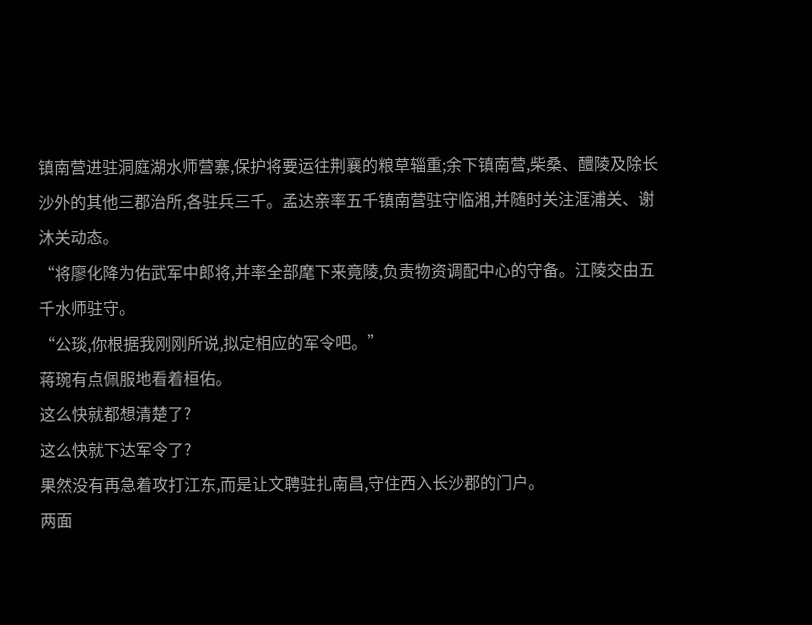镇南营进驻洞庭湖水师营寨,保护将要运往荆襄的粮草辎重;余下镇南营,柴桑、醴陵及除长沙外的其他三郡治所,各驻兵三千。孟达亲率五千镇南营驻守临湘,并随时关注洭浦关、谢沐关动态。
“将廖化降为佑武军中郎将,并率全部麾下来竟陵,负责物资调配中心的守备。江陵交由五千水师驻守。
“公琰,你根据我刚刚所说,拟定相应的军令吧。”
蒋琬有点佩服地看着桓佑。
这么快就都想清楚了?
这么快就下达军令了?
果然没有再急着攻打江东,而是让文聘驻扎南昌,守住西入长沙郡的门户。
两面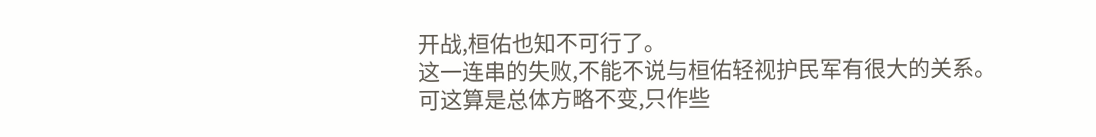开战,桓佑也知不可行了。
这一连串的失败,不能不说与桓佑轻视护民军有很大的关系。
可这算是总体方略不变,只作些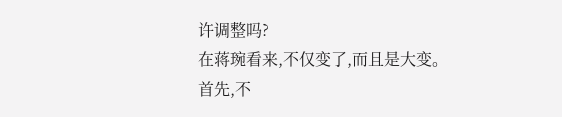许调整吗?
在蒋琬看来,不仅变了,而且是大变。
首先,不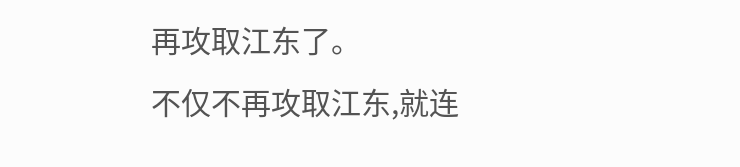再攻取江东了。
不仅不再攻取江东,就连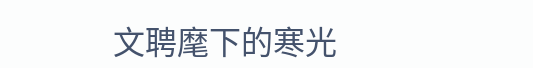文聘麾下的寒光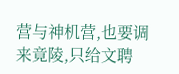营与神机营,也要调来竟陵,只给文聘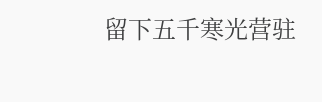留下五千寒光营驻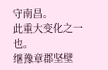守南昌。
此重大变化之一也。
继豫章郡坚壁